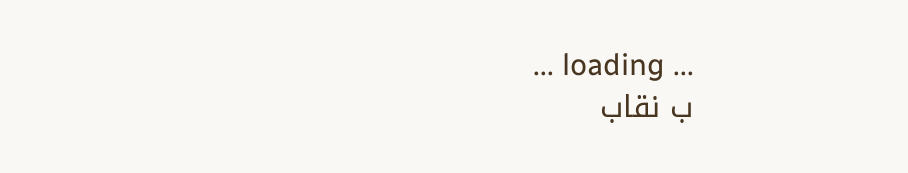... loading ...
ب نقاب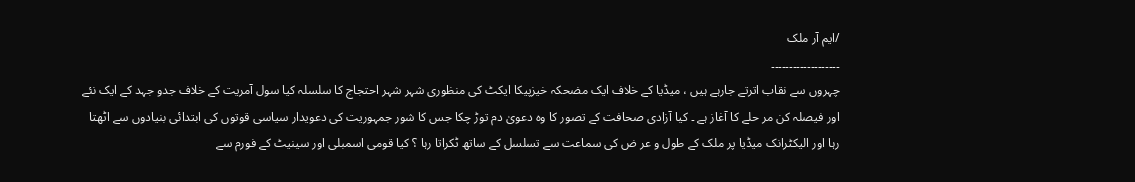/ایم آر ملک
۔۔۔۔۔۔۔۔۔۔۔۔۔۔۔۔۔۔۔
چہروں سے نقاب اترتے جارہے ہیں ، میڈیا کے خلاف ایک مضحکہ خیزپیکا ایکٹ کی منظوری شہر شہر احتجاج کا سلسلہ کیا سول آمریت کے خلاف جدو جہد کے ایک نئے اور فیصلہ کن مر حلے کا آغاز ہے ۔ کیا آزادی صحافت کے تصور کا وہ دعویٰ دم توڑ چکا جس کا شور جمہوریت کی دعویدار سیاسی قوتوں کی ابتدائی بنیادوں سے اٹھتا رہا اور الیکٹرانک میڈیا پر ملک کے طول و عر ض کی سماعت سے تسلسل کے ساتھ ٹکراتا رہا ؟ کیا قومی اسمبلی اور سینیٹ کے فورم سے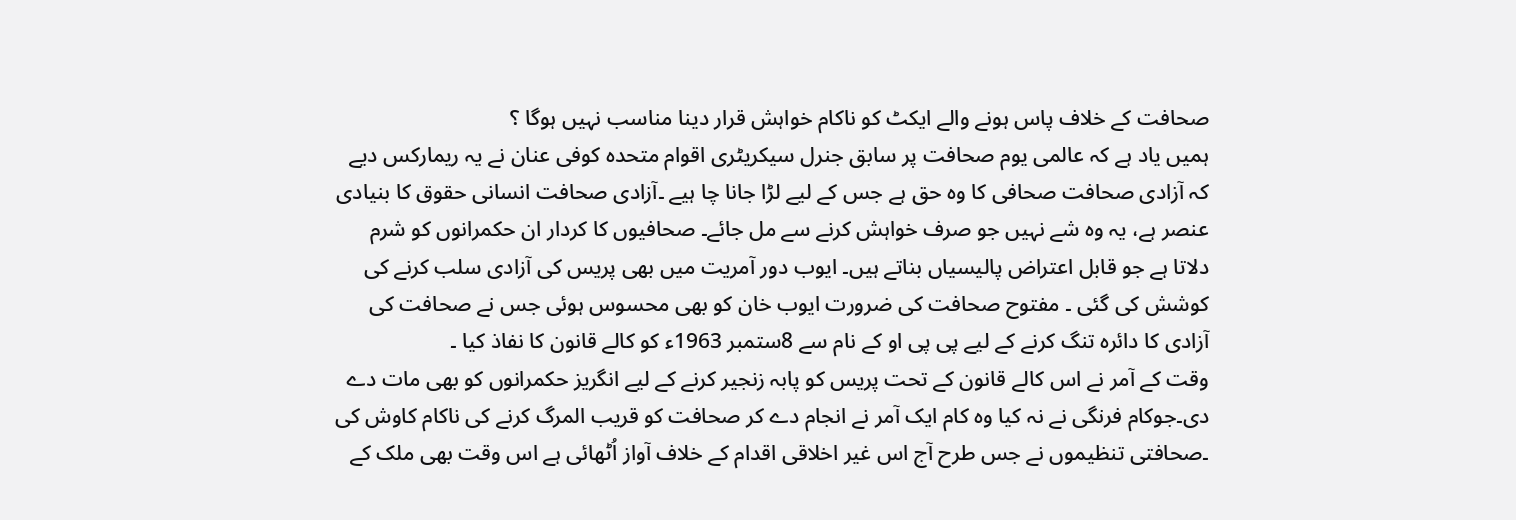صحافت کے خلاف پاس ہونے والے ایکٹ کو ناکام خواہش قرار دینا مناسب نہیں ہوگا ؟
ہمیں یاد ہے کہ عالمی یوم صحافت پر سابق جنرل سیکریٹری اقوام متحدہ کوفی عنان نے یہ ریمارکس دیے کہ آزادی صحافت صحافی کا وہ حق ہے جس کے لیے لڑا جانا چا ہیے ۔آزادی صحافت انسانی حقوق کا بنیادی عنصر ہے، یہ وہ شے نہیں جو صرف خواہش کرنے سے مل جائے۔ صحافیوں کا کردار ان حکمرانوں کو شرم دلاتا ہے جو قابل اعتراض پالیسیاں بناتے ہیں۔ ایوب دور آمریت میں بھی پریس کی آزادی سلب کرنے کی کوشش کی گئی ۔ مفتوح صحافت کی ضرورت ایوب خان کو بھی محسوس ہوئی جس نے صحافت کی آزادی کا دائرہ تنگ کرنے کے لیے پی پی او کے نام سے 8ستمبر 1963ء کو کالے قانون کا نفاذ کیا ۔
وقت کے آمر نے اس کالے قانون کے تحت پریس کو پابہ زنجیر کرنے کے لیے انگریز حکمرانوں کو بھی مات دے دی۔جوکام فرنگی نے نہ کیا وہ کام ایک آمر نے انجام دے کر صحافت کو قریب المرگ کرنے کی ناکام کاوش کی ۔صحافتی تنظیموں نے جس طرح آج اس غیر اخلاقی اقدام کے خلاف آواز اُٹھائی ہے اس وقت بھی ملک کے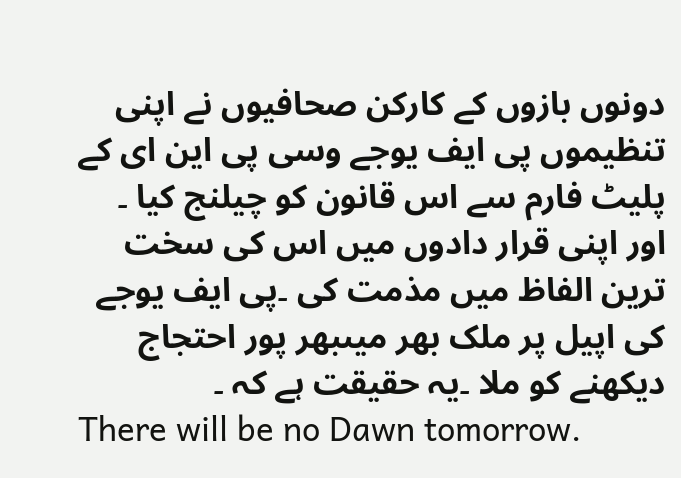دونوں بازوں کے کارکن صحافیوں نے اپنی تنظیموں پی ایف یوجے وسی پی این ای کے پلیٹ فارم سے اس قانون کو چیلنج کیا ۔ اور اپنی قرار دادوں میں اس کی سخت ترین الفاظ میں مذمت کی ۔پی ایف یوجے کی اپیل پر ملک بھر میںبھر پور احتجاج دیکھنے کو ملا ۔یہ حقیقت ہے کہ ۔
There will be no Dawn tomorrow.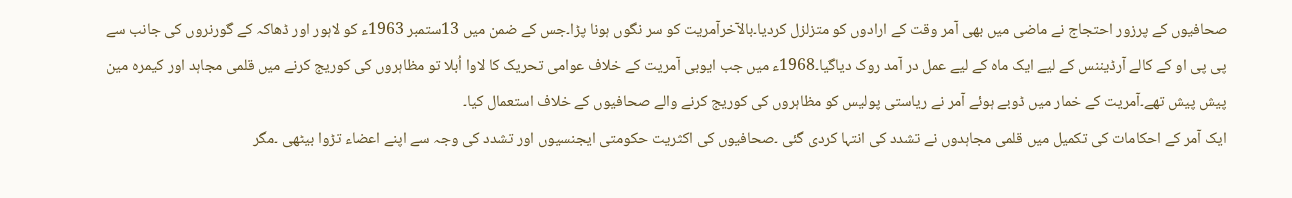صحافیوں کے پرزور احتجاج نے ماضی میں بھی آمر وقت کے ارادوں کو متزلزل کردیا۔بالآخرآمریت کو سر نگوں ہونا پڑا۔جس کے ضمن میں 13ستمبر 1963ء کو لاہور اور ڈھاکہ کے گورنروں کی جانب سے پی پی او کے کالے آرڈیننس کے لیے ایک ماہ کے لیے عمل در آمد روک دیاگیا۔1968ء میں جب ایوبی آمریت کے خلاف عوامی تحریک کا لاوا اُبلا تو مظاہروں کی کوریج کرنے میں قلمی مجاہد اور کیمرہ مین پیش پیش تھے۔آمریت کے خمار میں ڈوبے ہوئے آمر نے ریاستی پولیس کو مظاہروں کی کوریج کرنے والے صحافیوں کے خلاف استعمال کیا۔
ایک آمر کے احکامات کی تکمیل میں قلمی مجاہدوں نے تشدد کی انتہا کردی گئی ۔صحافیوں کی اکثریت حکومتی ایجنسیوں اور تشدد کی وجہ سے اپنے اعضاء تڑوا بیٹھی ۔مگر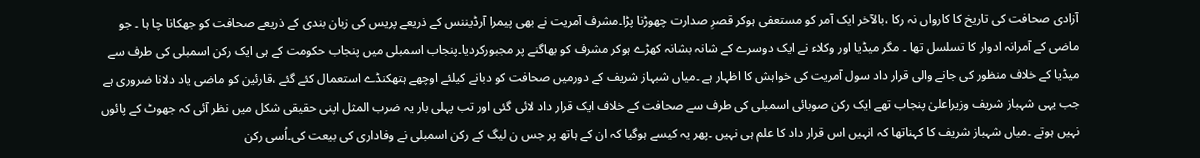آزادی صحافت کی تاریخ کا کارواں نہ رکا ،بالآخر ایک آمر کو مستعفی ہوکر قصرِ صدارت چھوڑنا پڑا۔مشرف آمریت نے بھی پیمرا آرڈیننس کے ذریعے پریس کی زبان بندی کے ذریعے صحافت کو جھکانا چا ہا ۔ جو ماضی کے آمرانہ ادوار کا تسلسل تھا ۔ مگر میڈیا اور وکلاء نے ایک دوسرے کے شانہ بشانہ کھڑے ہوکر مشرف کو بھاگنے پر مجبورکردیا۔پنجاب اسمبلی میں پنجاب حکومت کے ہی ایک رکن اسمبلی کی طرف سے میڈیا کے خلاف منظور کی جانے والی قرار داد سول آمریت کی خواہش کا اظہار ہے ۔میاں شبہاز شریف کے دورمیں صحافت کو دبانے کیلئے اوچھے ہتھکنڈے استعمال کئے گئے ،قارئین کو ماضی یاد دلانا ضروری ہے جب یہی شہباز شریف وزیراعلیٰ پنجاب تھے ایک رکن صوبائی اسمبلی کی طرف سے صحافت کے خلاف ایک قرار داد لائی گئی اور تب پہلی بار یہ ضرب المثل اپنی حقیقی شکل میں نظر آئی کہ جھوٹ کے پائوں نہیں ہوتے ۔میاں شہباز شریف کا کہناتھا کہ انہیں اس قرار داد کا علم ہی نہیں ۔پھر یہ کیسے ہوگیا کہ ان کے ہاتھ پر جس ن لیگ کے رکن اسمبلی نے وفاداری کی بیعت کی۔اُسی رکن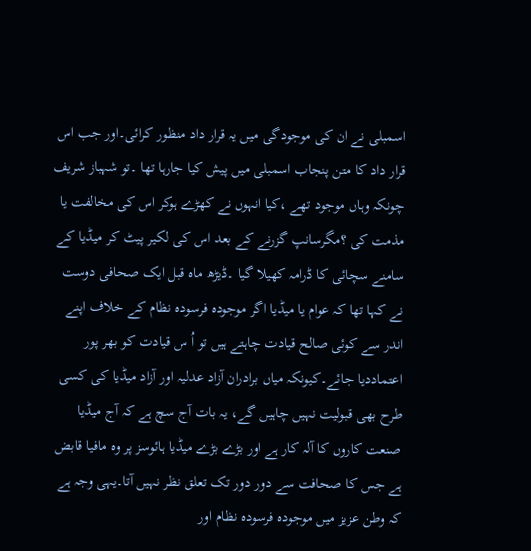اسمبلی نے ان کی موجودگی میں یہ قرار داد منظور کرائی۔اور جب اس قرار داد کا متن پنجاب اسمبلی میں پیش کیا جارہا تھا ۔تو شہباز شریف چونکہ وہاں موجود تھے ،کیا انہوں نے کھڑے ہوکر اس کی مخالفت یا مذمت کی ؟مگرسانپ گزرنے کے بعد اس کی لکیر پیٹ کر میڈیا کے سامنے سچائی کا ڈرامہ کھیلا گیا ۔ڈیڑھ ماہ قبل ایک صحافی دوست نے کہا تھا کہ عوام یا میڈیا اگر موجودہ فرسودہ نظام کے خلاف اپنے اندر سے کوئی صالح قیادت چاہتے ہیں تو اُ س قیادت کو بھر پور اعتماددیا جائے۔کیونکہ میاں برادران آزاد عدلیہ اور آزاد میڈیا کی کسی طرح بھی قبولیت نہیں چاہیں گے، یہ بات آج سچ ہے کہ آج میڈیا صنعت کاروں کا آلہ کار ہے اور بڑے بڑے میڈیا ہائوسز پر وہ مافیا قابض ہے جس کا صحافت سے دور دور تک تعلق نظر نہیں آتا۔یہی وجہ ہے کہ وطن عزیز میں موجودہ فرسودہ نظام اور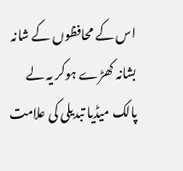اس کے محافظوں کے شانہ بشانہ کھڑے ہوکر یہ لے پالک میڈیا تبدیلی کی علامت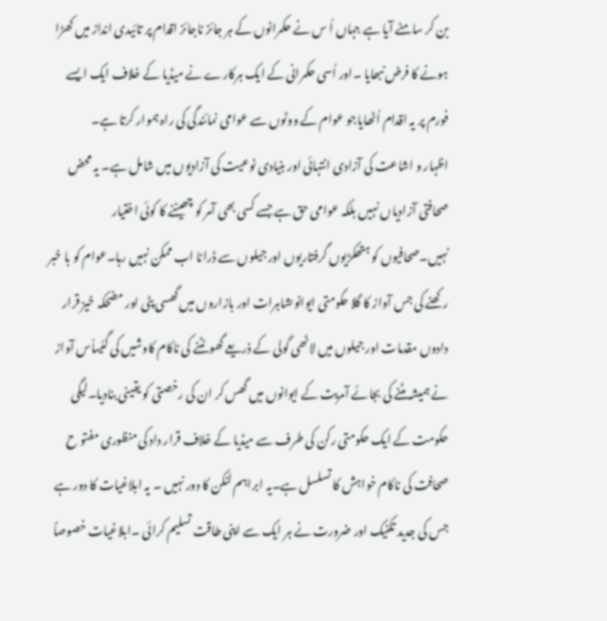بن کر سامنے آیا ہے جہاں اُ س نے حکمرانوں کے ہر جائز ناجائز اقدام پر تائیدی انداز میں کھڑا ہونے کا فرض نبھایا ۔اور اُسی حکمرانی کے ایک ہرکارے نے میڈیا کے خلاف ایک ایسے فورم پر یہ اقدام اُٹھایاجو عوام کے ووٹوں سے عوامی نمائندگی کی راہ ہموار کرتا ہے۔
اظہار و اشاعت کی آزادی انتہائی اور بنیادی نوعیت کی آزادیوں میں شامل ہے۔ یہ محض صحافتی آزادیاں نہیں بلکہ عوامی حق ہے جسے کسی بھی آمر کو چھیننے کا کوئی اختیار نہیں۔صحافیوں کو ہتھکڑیوں گرفتاریوں اور جیلوں سے ڈرانا اب ممکن نہیں رہا۔عوام کو با خبر رکھنے کی جس آواز کا گلا حکومتی ایوانوںشاہرات اور بازاروں میں گھسی پٹی اور مضحکہ خیز قرار دادوں مقدمات اور جیلوں میں لاٹھی گولی کے ذریعے گھونٹنے کی ناکام کاوشیں کی گئیںاُس آواز نے ہمیشہ مٹنے کی بجائے آمریت کے ایوانوں میں گھس کر ان کی رخصتی کو یقینی بنادیا۔لیگی حکومت کے ایک حکومتی رکن کی طرف سے میڈیا کے خلاف قرار داد کی منظوری مفتو ح صحافت کی ناکام خواہش کا تسلسل ہے۔یہ ابراہم لنکن کا دور نہیں ۔ یہ ابلاغیات کا دور ہے جس کی جدید تکنیک اور ضرورت نے ہر ایک سے اپنی طاقت تسلیم کرائی ۔ابلاغیات خصوصاً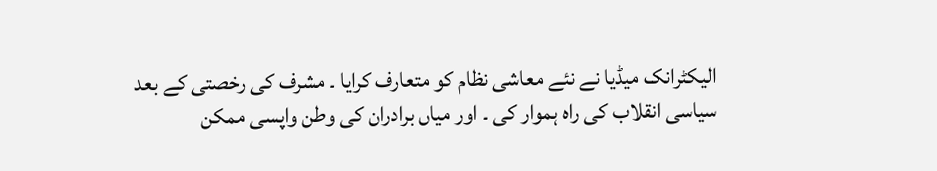الیکٹرانک میڈیا نے نئے معاشی نظام کو متعارف کرایا ۔ مشرف کی رخصتی کے بعد سیاسی انقلاب کی راہ ہموار کی ۔ اور میاں برادران کی وطن واپسی ممکن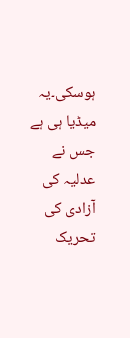ہوسکی۔یہ میڈیا ہی ہے جس نے عدلیہ کی آزادی کی تحریک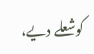کوشعلے دیے،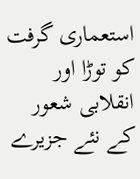استعماری گرفت کو توڑا اور انقلابی شعور کے نئے جزیرے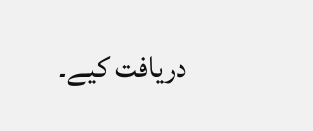دریافت کیے۔